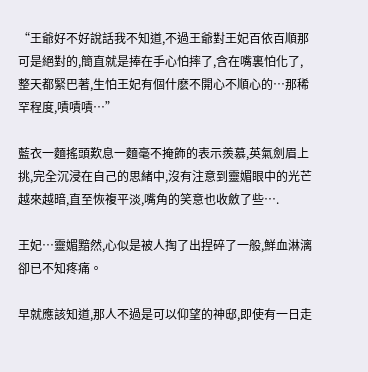“王爺好不好說話我不知道,不過王爺對王妃百依百順那可是絕對的,簡直就是捧在手心怕摔了,含在嘴裏怕化了,整天都緊巴著,生怕王妃有個什麽不開心不順心的…那稀罕程度,嘖嘖嘖…”

藍衣一麵搖頭歎息一麵毫不掩飾的表示羨慕,英氣劍眉上挑,完全沉浸在自己的思緒中,沒有注意到靈媚眼中的光芒越來越暗,直至恢複平淡,嘴角的笑意也收斂了些….

王妃…靈媚黯然,心似是被人掏了出捏碎了一般,鮮血淋漓卻已不知疼痛。

早就應該知道,那人不過是可以仰望的神邸,即使有一日走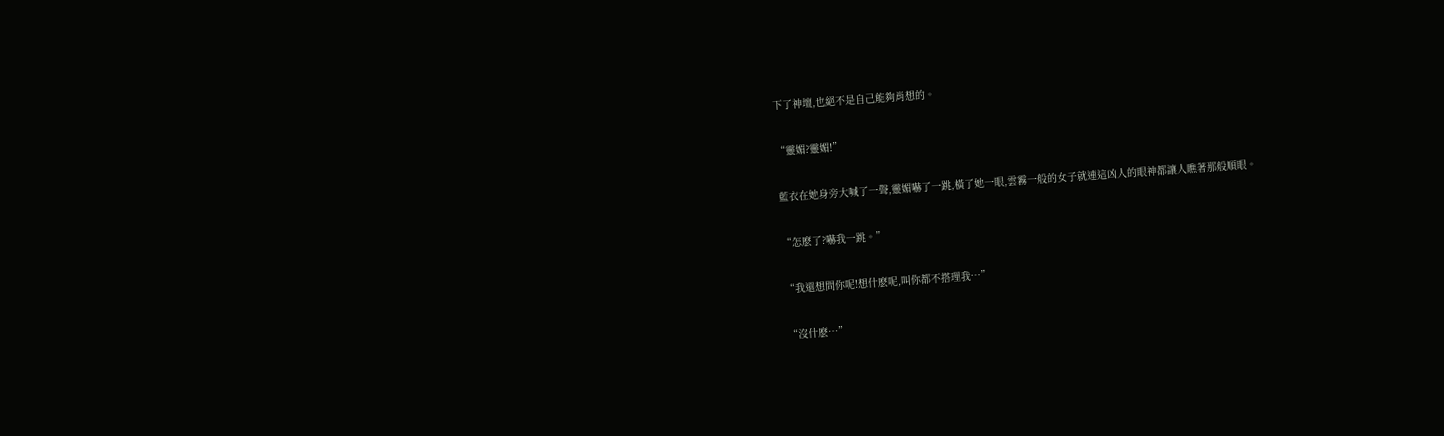下了神壇,也絕不是自己能夠肖想的。

“靈媚?靈媚!”

藍衣在她身旁大喊了一聲,靈媚嚇了一跳,橫了她一眼,雲霧一般的女子就連這凶人的眼神都讓人瞧著那般順眼。

“怎麽了?嚇我一跳。”

“我還想問你呢!想什麽呢,叫你都不搭理我…”

“沒什麽…”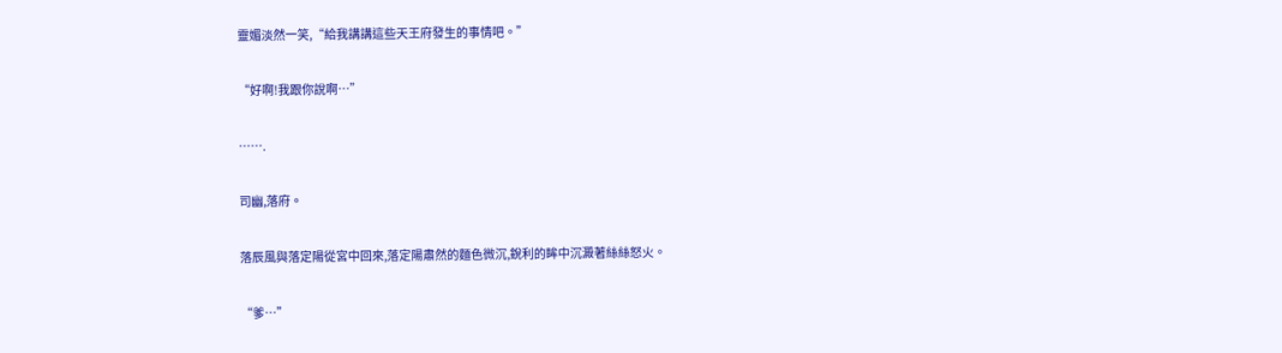靈媚淡然一笑,“給我講講這些天王府發生的事情吧。”

“好啊!我跟你說啊…”

…….

司幽,落府。

落辰風與落定陽從宮中回來,落定陽肅然的麵色微沉,銳利的眸中沉澱著絲絲怒火。

“爹…”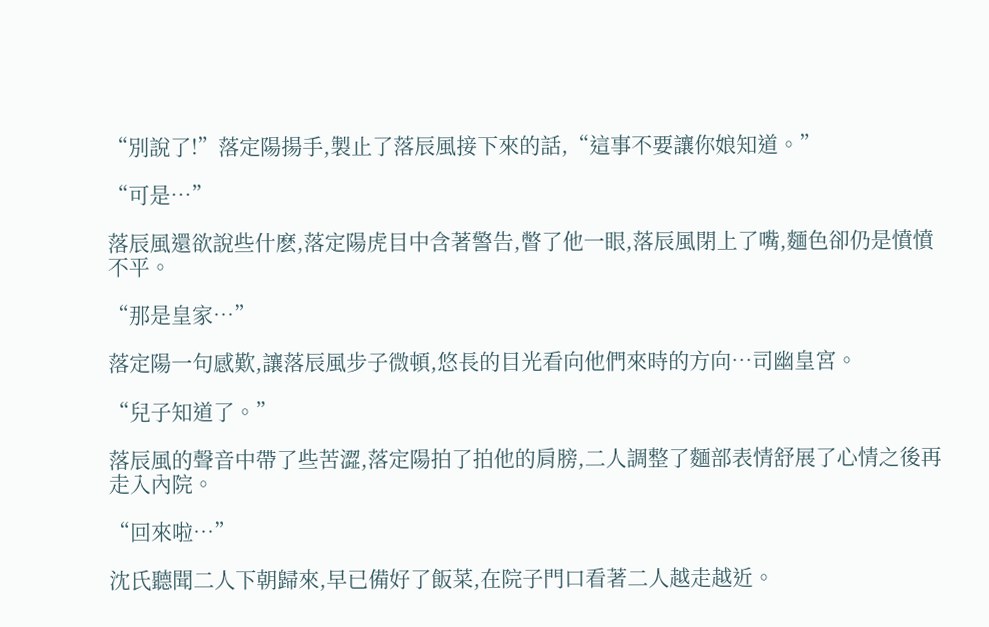“別說了!”落定陽揚手,製止了落辰風接下來的話,“這事不要讓你娘知道。”

“可是…”

落辰風還欲說些什麽,落定陽虎目中含著警告,瞥了他一眼,落辰風閉上了嘴,麵色卻仍是憤憤不平。

“那是皇家…”

落定陽一句感歎,讓落辰風步子微頓,悠長的目光看向他們來時的方向…司幽皇宮。

“兒子知道了。”

落辰風的聲音中帶了些苦澀,落定陽拍了拍他的肩膀,二人調整了麵部表情舒展了心情之後再走入內院。

“回來啦…”

沈氏聽聞二人下朝歸來,早已備好了飯菜,在院子門口看著二人越走越近。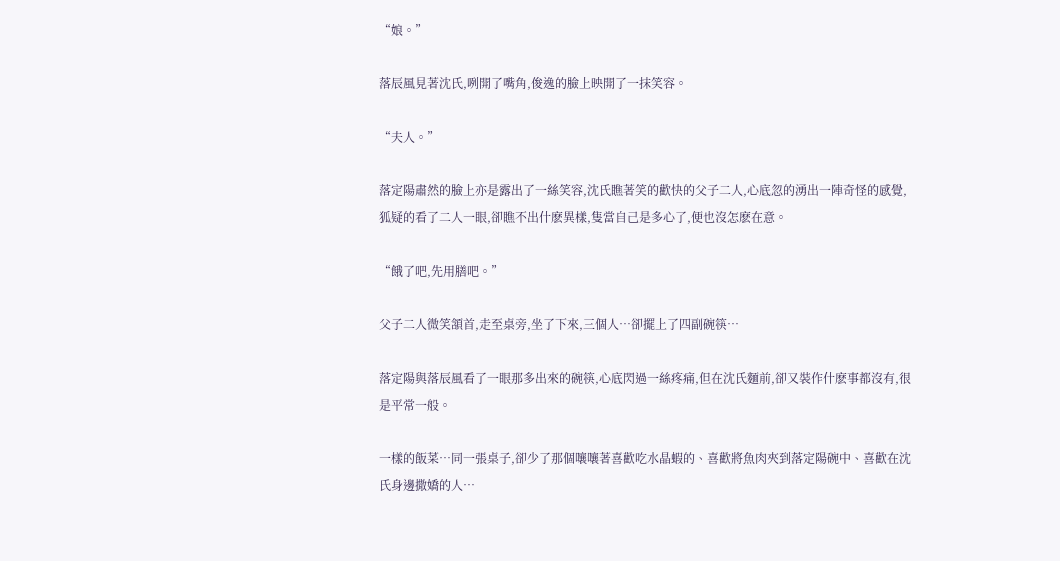“娘。”

落辰風見著沈氏,咧開了嘴角,俊逸的臉上映開了一抹笑容。

“夫人。”

落定陽肅然的臉上亦是露出了一絲笑容,沈氏瞧著笑的歡快的父子二人,心底忽的湧出一陣奇怪的感覺,狐疑的看了二人一眼,卻瞧不出什麽異樣,隻當自己是多心了,便也沒怎麽在意。

“餓了吧,先用膳吧。”

父子二人微笑頷首,走至桌旁,坐了下來,三個人…卻擺上了四副碗筷…

落定陽與落辰風看了一眼那多出來的碗筷,心底閃過一絲疼痛,但在沈氏麵前,卻又裝作什麽事都沒有,很是平常一般。

一樣的飯菜…同一張桌子,卻少了那個嚷嚷著喜歡吃水晶蝦的、喜歡將魚肉夾到落定陽碗中、喜歡在沈氏身邊撒嬌的人…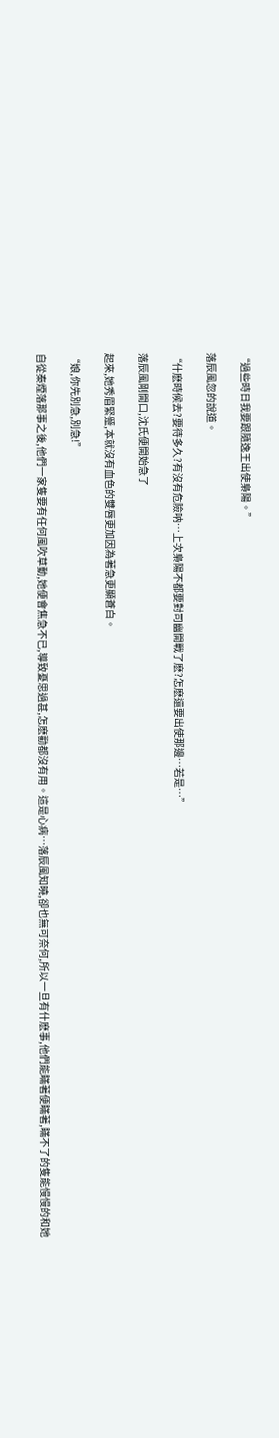“過些時日我要跟隨逸王出使梟陽。”

落辰風忽的說道。

“什麽時候去?要待多久?有沒有危險呐…上次梟陽不都要對司幽開戰了麽?怎麽還要出使那邊…若是…”

落辰風剛開口,沈氏便開始急了

起來,她秀眉緊蹙,本就沒有血色的雙唇更加因為著急更顯蒼白。

“娘,你先別急,別急!”

自從秦煙落那事之後,他們一家隻要有任何風吹草動,她便會焦急不已,導致憂思過甚,怎麽勸都沒有用。這是心病…落辰風知曉,卻也無可奈何,所以一旦有什麽事,他們能瞞著便瞞著,瞞不了的隻能慢慢的和她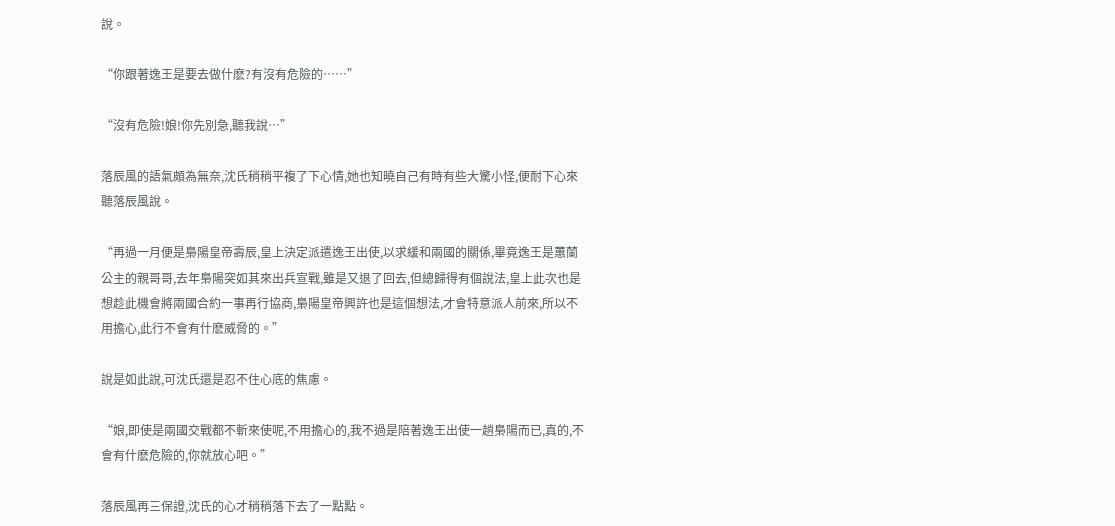說。

“你跟著逸王是要去做什麽?有沒有危險的……”

“沒有危險!娘!你先別急,聽我說…”

落辰風的語氣頗為無奈,沈氏稍稍平複了下心情,她也知曉自己有時有些大驚小怪,便耐下心來聽落辰風說。

“再過一月便是梟陽皇帝壽辰,皇上決定派遣逸王出使,以求緩和兩國的關係,畢竟逸王是蕙蘭公主的親哥哥,去年梟陽突如其來出兵宣戰,雖是又退了回去,但總歸得有個說法,皇上此次也是想趁此機會將兩國合約一事再行協商,梟陽皇帝興許也是這個想法,才會特意派人前來,所以不用擔心,此行不會有什麽威脅的。”

說是如此說,可沈氏還是忍不住心底的焦慮。

“娘,即使是兩國交戰都不斬來使呢,不用擔心的,我不過是陪著逸王出使一趟梟陽而已,真的,不會有什麽危險的,你就放心吧。”

落辰風再三保證,沈氏的心才稍稍落下去了一點點。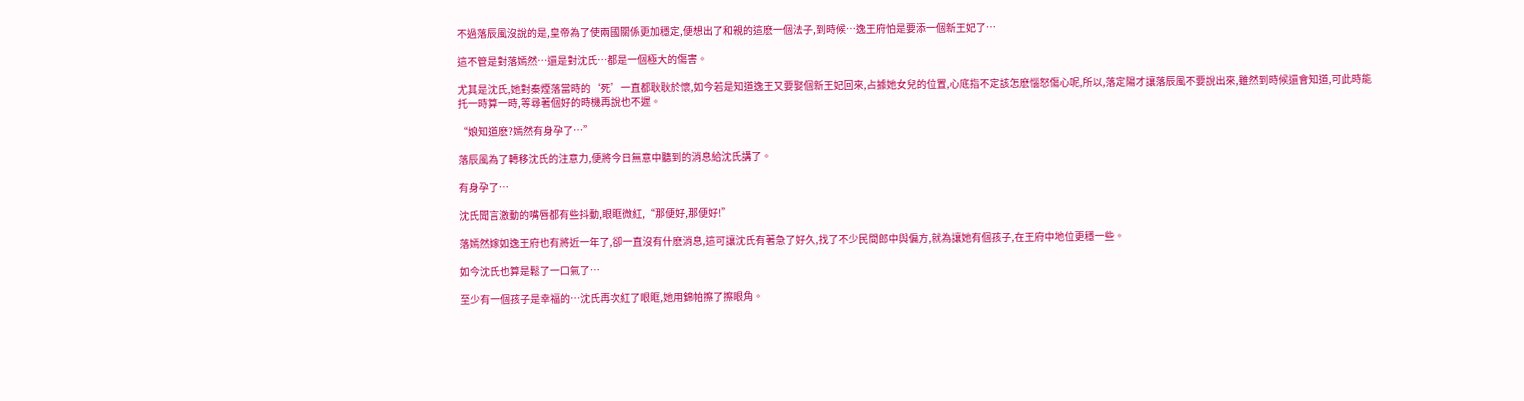不過落辰風沒說的是,皇帝為了使兩國關係更加穩定,便想出了和親的這麽一個法子,到時候…逸王府怕是要添一個新王妃了…

這不管是對落嫣然…還是對沈氏…都是一個極大的傷害。

尤其是沈氏,她對秦煙落當時的‘死’一直都耿耿於懷,如今若是知道逸王又要娶個新王妃回來,占據她女兒的位置,心底指不定該怎麽惱怒傷心呢,所以,落定陽才讓落辰風不要說出來,雖然到時候還會知道,可此時能托一時算一時,等尋著個好的時機再說也不遲。

“娘知道麽?嫣然有身孕了…”

落辰風為了轉移沈氏的注意力,便將今日無意中聽到的消息給沈氏講了。

有身孕了…

沈氏聞言激動的嘴唇都有些抖動,眼眶微紅,“那便好,那便好!”

落嫣然嫁如逸王府也有將近一年了,卻一直沒有什麽消息,這可讓沈氏有著急了好久,找了不少民間郎中與偏方,就為讓她有個孩子,在王府中地位更穩一些。

如今沈氏也算是鬆了一口氣了…

至少有一個孩子是幸福的…沈氏再次紅了眼眶,她用錦帕擦了擦眼角。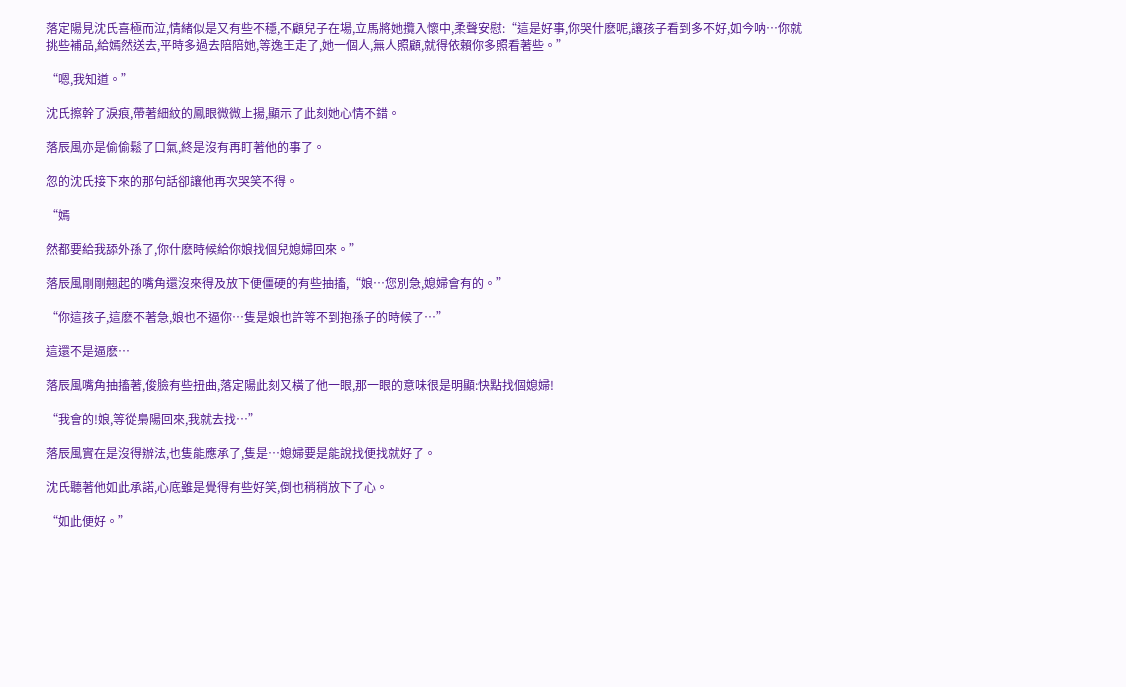落定陽見沈氏喜極而泣,情緒似是又有些不穩,不顧兒子在場,立馬將她攬入懷中,柔聲安慰:“這是好事,你哭什麽呢,讓孩子看到多不好,如今呐…你就挑些補品,給嫣然送去,平時多過去陪陪她,等逸王走了,她一個人,無人照顧,就得依賴你多照看著些。”

“嗯,我知道。”

沈氏擦幹了淚痕,帶著細紋的鳳眼微微上揚,顯示了此刻她心情不錯。

落辰風亦是偷偷鬆了口氣,終是沒有再盯著他的事了。

忽的沈氏接下來的那句話卻讓他再次哭笑不得。

“嫣

然都要給我舔外孫了,你什麽時候給你娘找個兒媳婦回來。”

落辰風剛剛翹起的嘴角還沒來得及放下便僵硬的有些抽搐,“娘…您別急,媳婦會有的。”

“你這孩子,這麽不著急,娘也不逼你…隻是娘也許等不到抱孫子的時候了…”

這還不是逼麽…

落辰風嘴角抽搐著,俊臉有些扭曲,落定陽此刻又橫了他一眼,那一眼的意味很是明顯:快點找個媳婦!

“我會的!娘,等從梟陽回來,我就去找…”

落辰風實在是沒得辦法,也隻能應承了,隻是…媳婦要是能說找便找就好了。

沈氏聽著他如此承諾,心底雖是覺得有些好笑,倒也稍稍放下了心。

“如此便好。”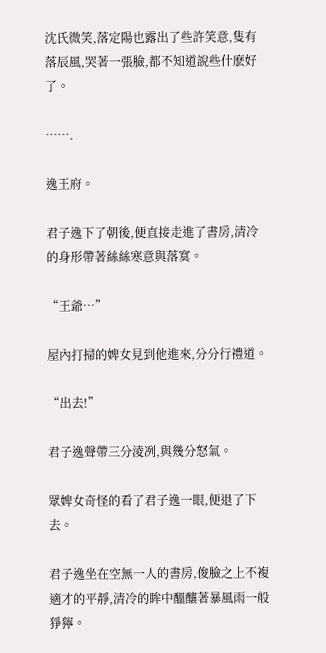沈氏微笑,落定陽也露出了些許笑意,隻有落辰風,哭著一張臉,都不知道說些什麽好了。

…….

逸王府。

君子逸下了朝後,便直接走進了書房,清冷的身形帶著絲絲寒意與落寞。

“王爺…”

屋內打掃的婢女見到他進來,分分行禮道。

“出去!”

君子逸聲帶三分淩冽,與幾分怒氣。

眾婢女奇怪的看了君子逸一眼,便退了下去。

君子逸坐在空無一人的書房,俊臉之上不複適才的平靜,清冷的眸中醞釀著暴風雨一般猙獰。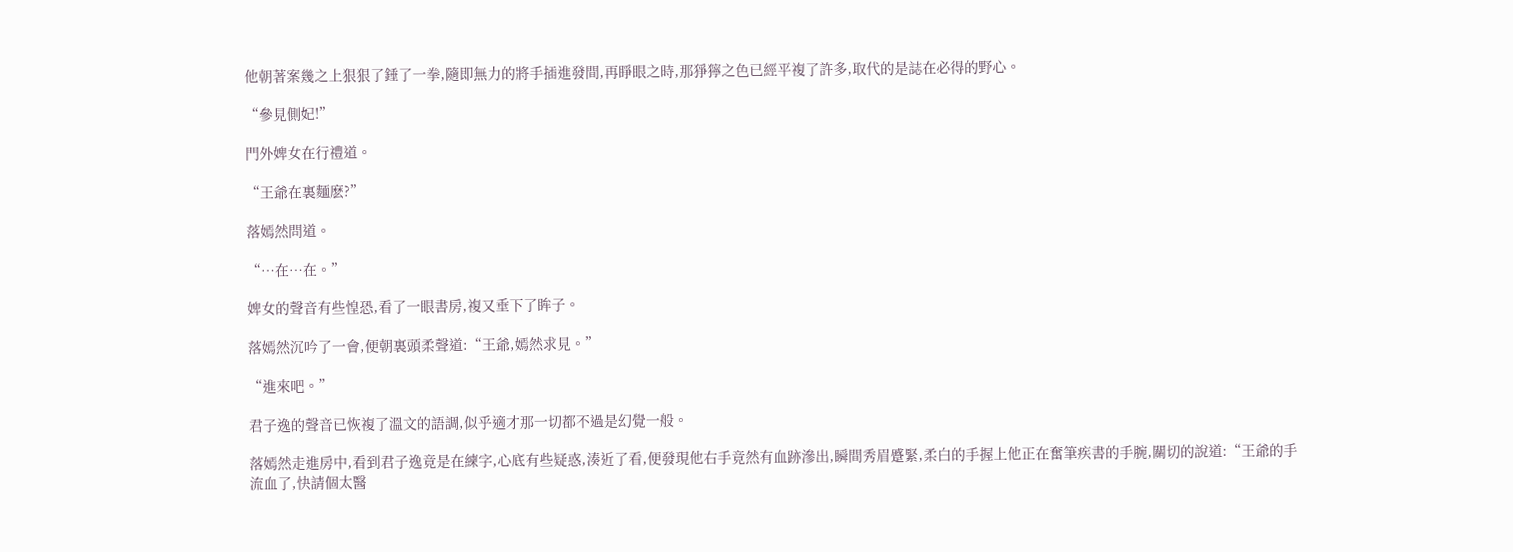他朝著案幾之上狠狠了錘了一拳,隨即無力的將手插進發間,再睜眼之時,那猙獰之色已經平複了許多,取代的是誌在必得的野心。

“參見側妃!”

門外婢女在行禮道。

“王爺在裏麵麽?”

落嫣然問道。

“…在…在。”

婢女的聲音有些惶恐,看了一眼書房,複又垂下了眸子。

落嫣然沉吟了一會,便朝裏頭柔聲道:“王爺,嫣然求見。”

“進來吧。”

君子逸的聲音已恢複了溫文的語調,似乎適才那一切都不過是幻覺一般。

落嫣然走進房中,看到君子逸竟是在練字,心底有些疑惑,湊近了看,便發現他右手竟然有血跡滲出,瞬間秀眉蹙緊,柔白的手握上他正在奮筆疾書的手腕,關切的說道:“王爺的手流血了,快請個太醫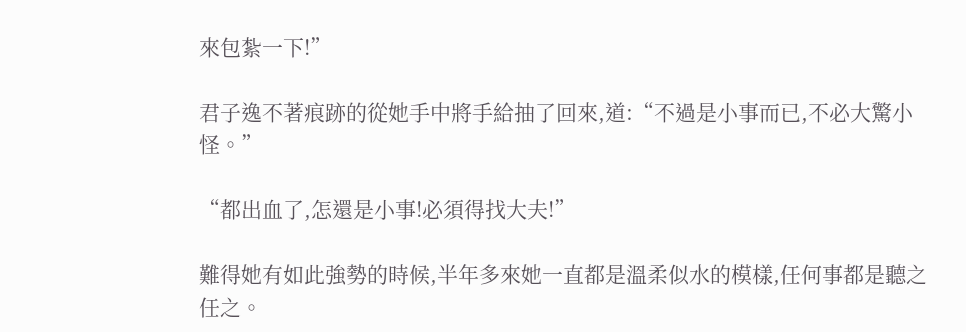來包紮一下!”

君子逸不著痕跡的從她手中將手給抽了回來,道:“不過是小事而已,不必大驚小怪。”

“都出血了,怎還是小事!必須得找大夫!”

難得她有如此強勢的時候,半年多來她一直都是溫柔似水的模樣,任何事都是聽之任之。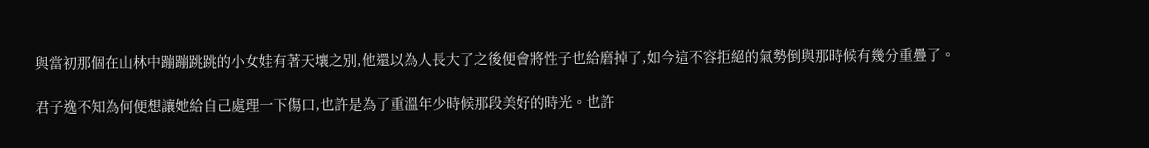與當初那個在山林中蹦蹦跳跳的小女娃有著天壤之別,他還以為人長大了之後便會將性子也給磨掉了,如今這不容拒絕的氣勢倒與那時候有幾分重疊了。

君子逸不知為何便想讓她給自己處理一下傷口,也許是為了重溫年少時候那段美好的時光。也許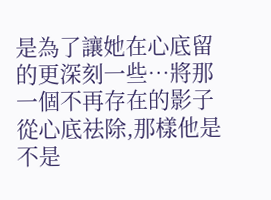是為了讓她在心底留的更深刻一些…將那一個不再存在的影子從心底祛除,那樣他是不是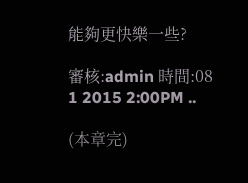能夠更快樂一些?

審核:admin 時間:08 1 2015 2:00PM ..

(本章完)